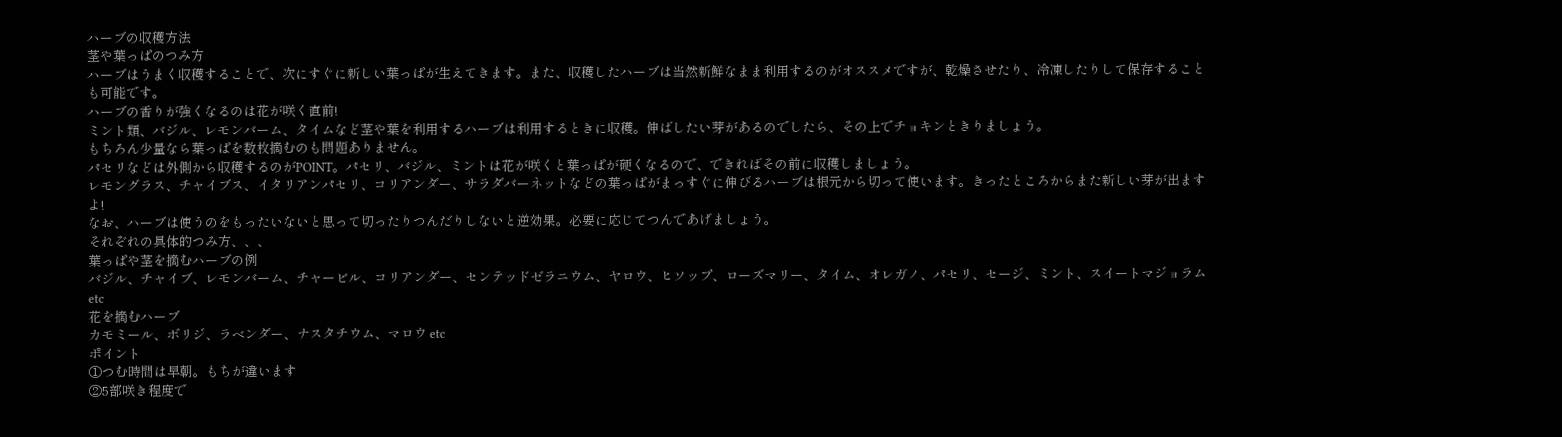ハーブの収穫方法
茎や葉っぱのつみ方
ハーブはうまく収穫することで、次にすぐに新しい葉っぱが生えてきます。また、収穫したハーブは当然新鮮なまま利用するのがオススメですが、乾燥させたり、冷凍したりして保存することも可能です。
ハーブの香りが強くなるのは花が咲く直前!
ミント類、バジル、レモンバーム、タイムなど茎や葉を利用するハーブは利用するときに収穫。伸ばしたい芽があるのでしたら、その上でチョキンときりましょう。
もちろん少量なら葉っぱを数枚摘むのも問題ありません。
パセリなどは外側から収穫するのがPOINT。パセリ、バジル、ミントは花が咲くと葉っぱが硬くなるので、できればその前に収穫しましょう。
レモングラス、チャイブス、イタリアンパセリ、コリアンダー、サラダバーネットなどの葉っぱがまっすぐに伸びるハーブは根元から切って使います。きったところからまた新しい芽が出ますよ!
なお、ハーブは使うのをもったいないと思って切ったりつんだりしないと逆効果。必要に応じてつんであげましょう。
それぞれの具体的つみ方、、、
葉っぱや茎を摘むハーブの例
バジル、チャイブ、レモンバーム、チャービル、コリアンダー、センテッドゼラニウム、ヤロウ、ヒソップ、ローズマリー、タイム、オレガノ、パセリ、セージ、ミント、スイートマジョラム etc
花を摘むハーブ
カモミール、ボリジ、ラベンダー、ナスタチウム、マロウ etc
ポイント
①つむ時間は早朝。もちが違います
②5部咲き程度で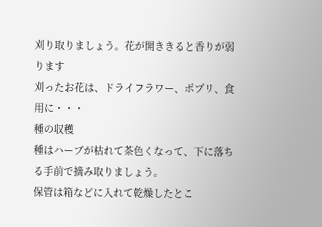刈り取りましょう。花が開ききると香りが弱ります
刈ったお花は、ドライフラワー、ポプリ、食用に・・・
種の収穫
種はハーブが枯れて茶色くなって、下に落ちる手前で摘み取りましょう。
保管は箱などに入れて乾燥したとこ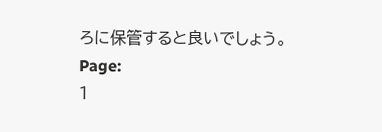ろに保管すると良いでしょう。
Page:
1